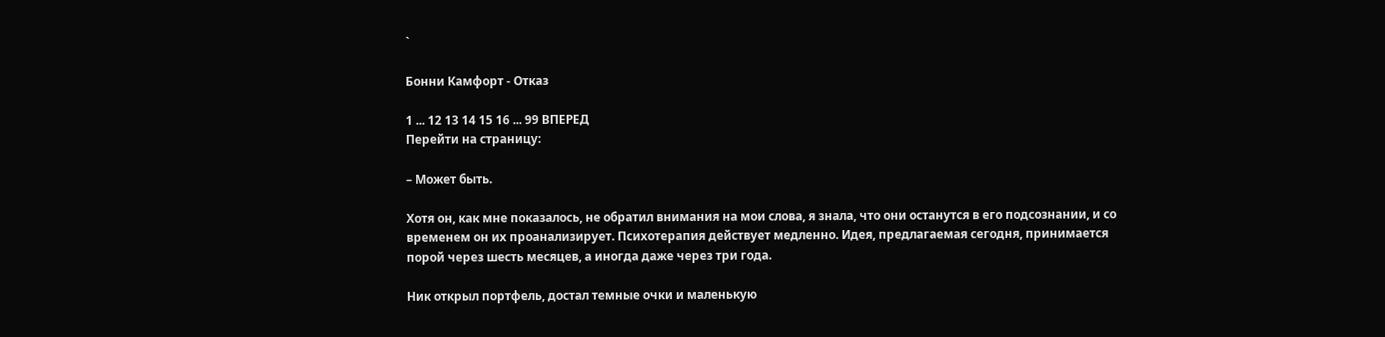`

Бонни Камфорт - Отказ

1 ... 12 13 14 15 16 ... 99 ВПЕРЕД
Перейти на страницу:

– Может быть.

Хотя он, как мне показалось, не обратил внимания на мои слова, я знала, что они останутся в его подсознании, и со временем он их проанализирует. Психотерапия действует медленно. Идея, предлагаемая сегодня, принимается порой через шесть месяцев, а иногда даже через три года.

Ник открыл портфель, достал темные очки и маленькую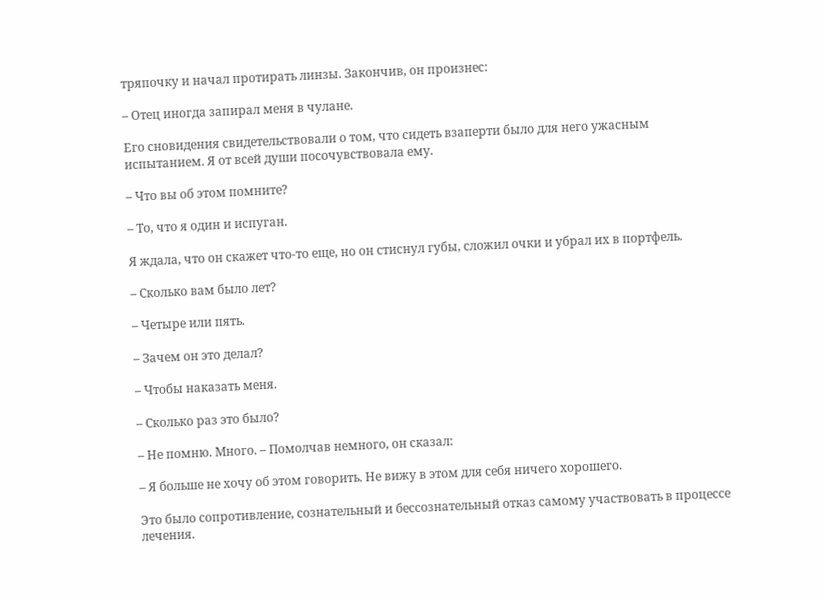тряпочку и начал протирать линзы. Закончив, он произнес:

– Отец иногда запирал меня в чулане.

Его сновидения свидетельствовали о том, что сидеть взаперти было для него ужасным испытанием. Я от всей души посочувствовала ему.

– Что вы об этом помните?

– То, что я один и испуган.

Я ждала, что он скажет что-то еще, но он стиснул губы, сложил очки и убрал их в портфель.

– Сколько вам было лет?

– Четыре или пять.

– Зачем он это делал?

– Чтобы наказать меня.

– Сколько раз это было?

– Не помню. Много. – Помолчав немного, он сказал:

– Я больше не хочу об этом говорить. Не вижу в этом для себя ничего хорошего.

Это было сопротивление, сознательный и бессознательный отказ самому участвовать в процессе лечения.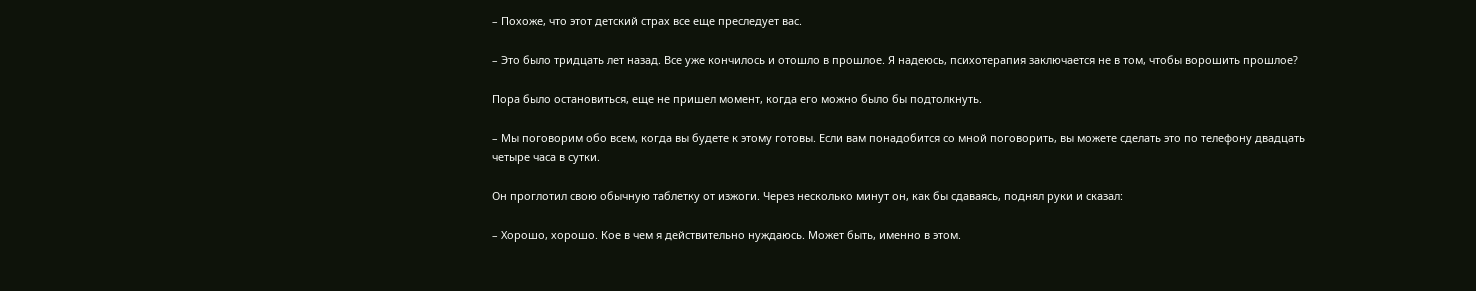– Похоже, что этот детский страх все еще преследует вас.

– Это было тридцать лет назад. Все уже кончилось и отошло в прошлое. Я надеюсь, психотерапия заключается не в том, чтобы ворошить прошлое?

Пора было остановиться, еще не пришел момент, когда его можно было бы подтолкнуть.

– Мы поговорим обо всем, когда вы будете к этому готовы. Если вам понадобится со мной поговорить, вы можете сделать это по телефону двадцать четыре часа в сутки.

Он проглотил свою обычную таблетку от изжоги. Через несколько минут он, как бы сдаваясь, поднял руки и сказал:

– Хорошо, хорошо. Кое в чем я действительно нуждаюсь. Может быть, именно в этом.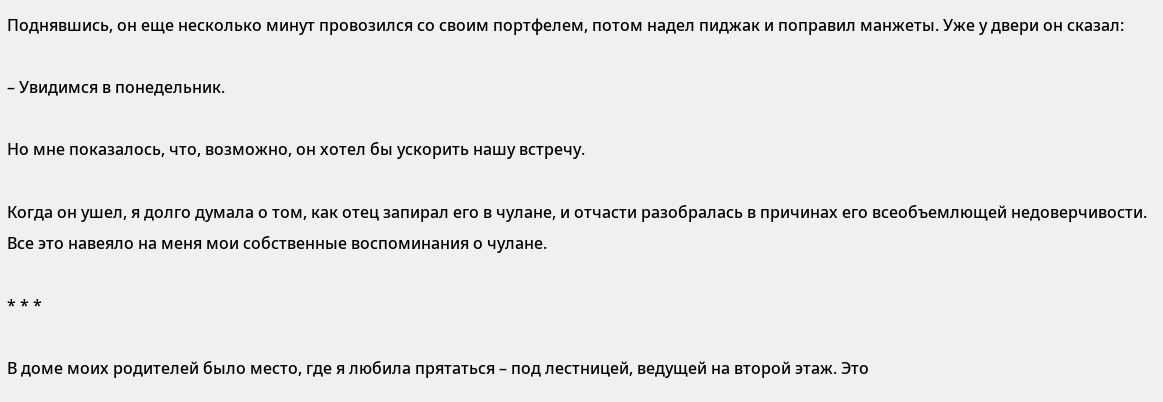Поднявшись, он еще несколько минут провозился со своим портфелем, потом надел пиджак и поправил манжеты. Уже у двери он сказал:

– Увидимся в понедельник.

Но мне показалось, что, возможно, он хотел бы ускорить нашу встречу.

Когда он ушел, я долго думала о том, как отец запирал его в чулане, и отчасти разобралась в причинах его всеобъемлющей недоверчивости. Все это навеяло на меня мои собственные воспоминания о чулане.

* * *

В доме моих родителей было место, где я любила прятаться – под лестницей, ведущей на второй этаж. Это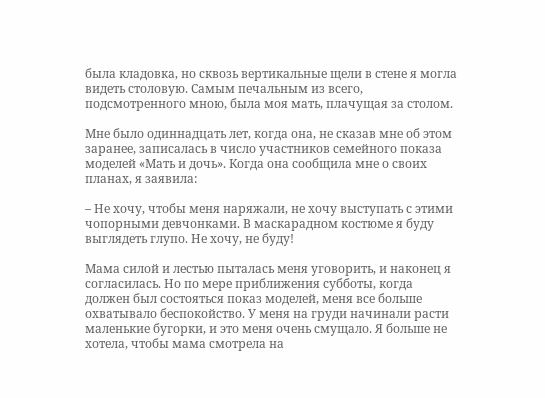была кладовка, но сквозь вертикальные щели в стене я могла видеть столовую. Самым печальным из всего, подсмотренного мною, была моя мать, плачущая за столом.

Мне было одиннадцать лет, когда она, не сказав мне об этом заранее, записалась в число участников семейного показа моделей «Мать и дочь». Когда она сообщила мне о своих планах, я заявила:

– Не хочу, чтобы меня наряжали, не хочу выступать с этими чопорными девчонками. В маскарадном костюме я буду выглядеть глупо. Не хочу, не буду!

Мама силой и лестью пыталась меня уговорить, и наконец я согласилась. Но по мере приближения субботы, когда должен был состояться показ моделей, меня все больше охватывало беспокойство. У меня на груди начинали расти маленькие бугорки, и это меня очень смущало. Я больше не хотела, чтобы мама смотрела на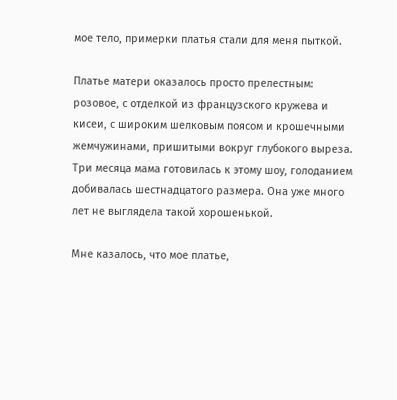мое тело, примерки платья стали для меня пыткой.

Платье матери оказалось просто прелестным: розовое, с отделкой из французского кружева и кисеи, с широким шелковым поясом и крошечными жемчужинами, пришитыми вокруг глубокого выреза. Три месяца мама готовилась к этому шоу, голоданием добивалась шестнадцатого размера. Она уже много лет не выглядела такой хорошенькой.

Мне казалось, что мое платье,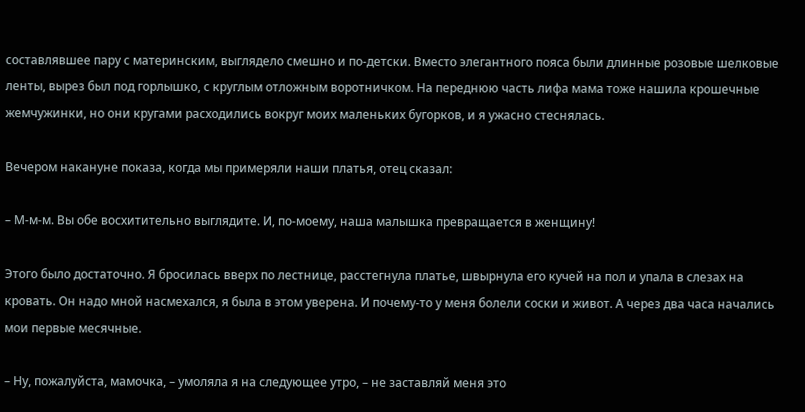составлявшее пару с материнским, выглядело смешно и по-детски. Вместо элегантного пояса были длинные розовые шелковые ленты, вырез был под горлышко, с круглым отложным воротничком. На переднюю часть лифа мама тоже нашила крошечные жемчужинки, но они кругами расходились вокруг моих маленьких бугорков, и я ужасно стеснялась.

Вечером накануне показа, когда мы примеряли наши платья, отец сказал:

– М-м-м. Вы обе восхитительно выглядите. И, по-моему, наша малышка превращается в женщину!

Этого было достаточно. Я бросилась вверх по лестнице, расстегнула платье, швырнула его кучей на пол и упала в слезах на кровать. Он надо мной насмехался, я была в этом уверена. И почему-то у меня болели соски и живот. А через два часа начались мои первые месячные.

– Ну, пожалуйста, мамочка, – умоляла я на следующее утро, – не заставляй меня это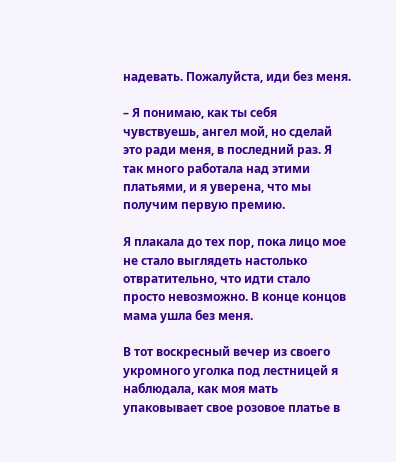надевать. Пожалуйста, иди без меня.

– Я понимаю, как ты себя чувствуешь, ангел мой, но сделай это ради меня, в последний раз. Я так много работала над этими платьями, и я уверена, что мы получим первую премию.

Я плакала до тех пор, пока лицо мое не стало выглядеть настолько отвратительно, что идти стало просто невозможно. В конце концов мама ушла без меня.

В тот воскресный вечер из своего укромного уголка под лестницей я наблюдала, как моя мать упаковывает свое розовое платье в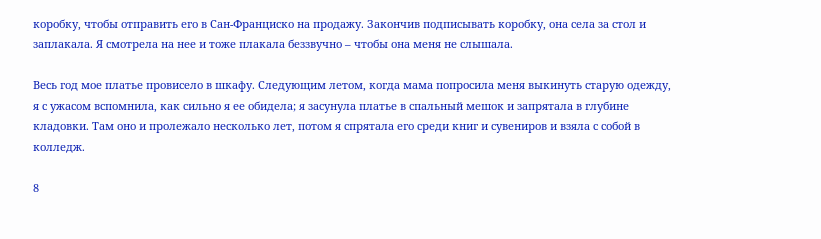коробку, чтобы отправить его в Сан-Франциско на продажу. Закончив подписывать коробку, она села за стол и заплакала. Я смотрела на нее и тоже плакала беззвучно – чтобы она меня не слышала.

Весь год мое платье провисело в шкафу. Следующим летом, когда мама попросила меня выкинуть старую одежду, я с ужасом вспомнила, как сильно я ее обидела; я засунула платье в спальный мешок и запрятала в глубине кладовки. Там оно и пролежало несколько лет, потом я спрятала его среди книг и сувениров и взяла с собой в колледж.

8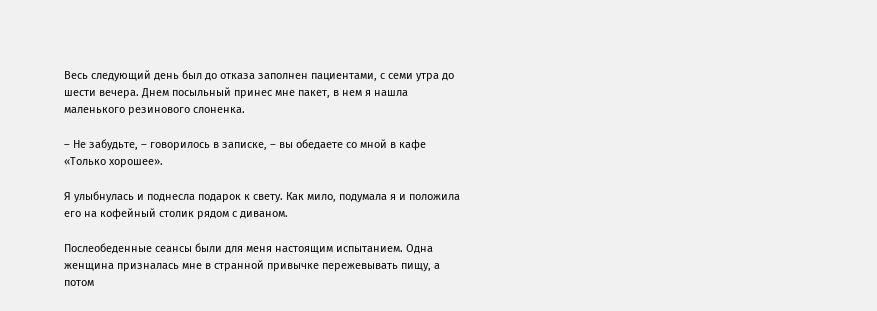Весь следующий день был до отказа заполнен пациентами, с семи утра до шести вечера. Днем посыльный принес мне пакет, в нем я нашла маленького резинового слоненка.

– Не забудьте, – говорилось в записке, – вы обедаете со мной в кафе «Только хорошее».

Я улыбнулась и поднесла подарок к свету. Как мило, подумала я и положила его на кофейный столик рядом с диваном.

Послеобеденные сеансы были для меня настоящим испытанием. Одна женщина призналась мне в странной привычке пережевывать пищу, а потом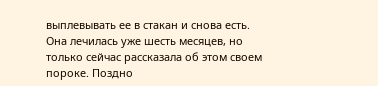выплевывать ее в стакан и снова есть. Она лечилась уже шесть месяцев, но только сейчас рассказала об этом своем пороке. Поздно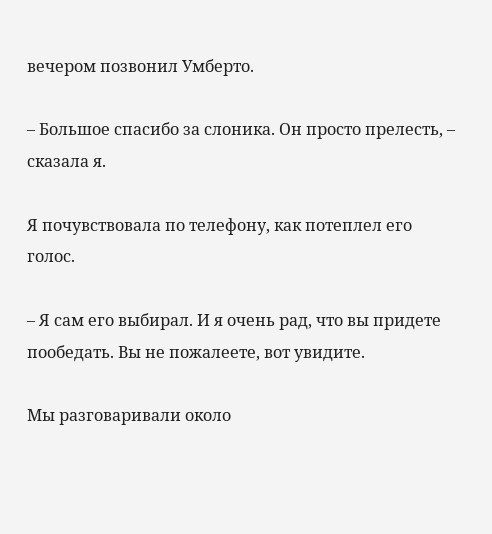вечером позвонил Умберто.

– Большое спасибо за слоника. Он просто прелесть, – сказала я.

Я почувствовала по телефону, как потеплел его голос.

– Я сам его выбирал. И я очень рад, что вы придете пообедать. Вы не пожалеете, вот увидите.

Мы разговаривали около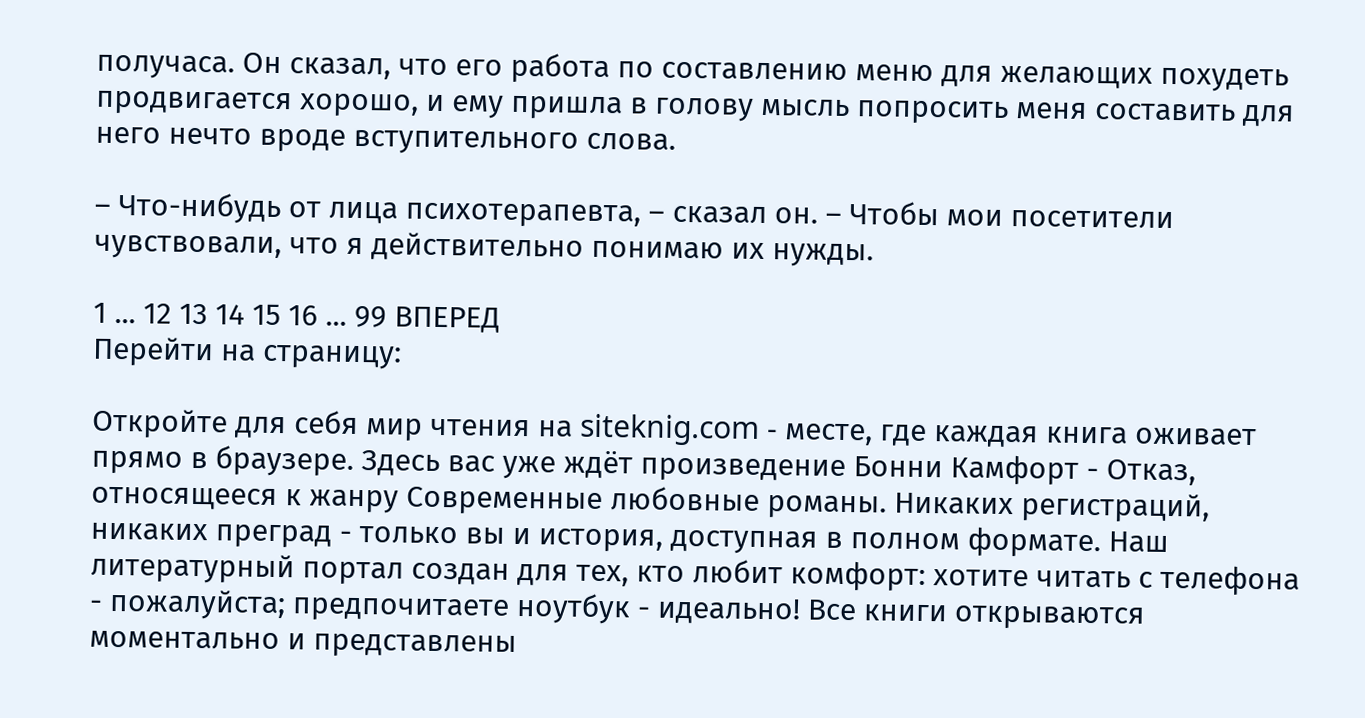получаса. Он сказал, что его работа по составлению меню для желающих похудеть продвигается хорошо, и ему пришла в голову мысль попросить меня составить для него нечто вроде вступительного слова.

– Что-нибудь от лица психотерапевта, – сказал он. – Чтобы мои посетители чувствовали, что я действительно понимаю их нужды.

1 ... 12 13 14 15 16 ... 99 ВПЕРЕД
Перейти на страницу:

Откройте для себя мир чтения на siteknig.com - месте, где каждая книга оживает прямо в браузере. Здесь вас уже ждёт произведение Бонни Камфорт - Отказ, относящееся к жанру Современные любовные романы. Никаких регистраций, никаких преград - только вы и история, доступная в полном формате. Наш литературный портал создан для тех, кто любит комфорт: хотите читать с телефона - пожалуйста; предпочитаете ноутбук - идеально! Все книги открываются моментально и представлены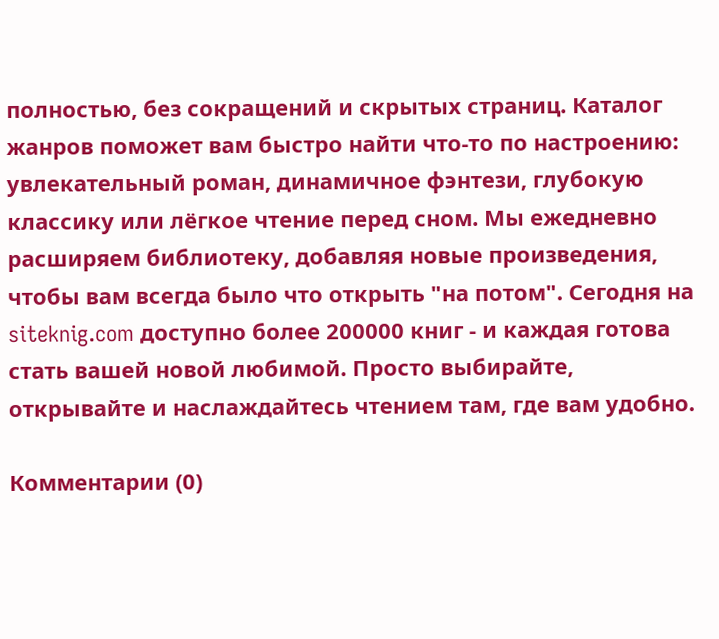полностью, без сокращений и скрытых страниц. Каталог жанров поможет вам быстро найти что-то по настроению: увлекательный роман, динамичное фэнтези, глубокую классику или лёгкое чтение перед сном. Мы ежедневно расширяем библиотеку, добавляя новые произведения, чтобы вам всегда было что открыть "на потом". Сегодня на siteknig.com доступно более 200000 книг - и каждая готова стать вашей новой любимой. Просто выбирайте, открывайте и наслаждайтесь чтением там, где вам удобно.

Комментарии (0)